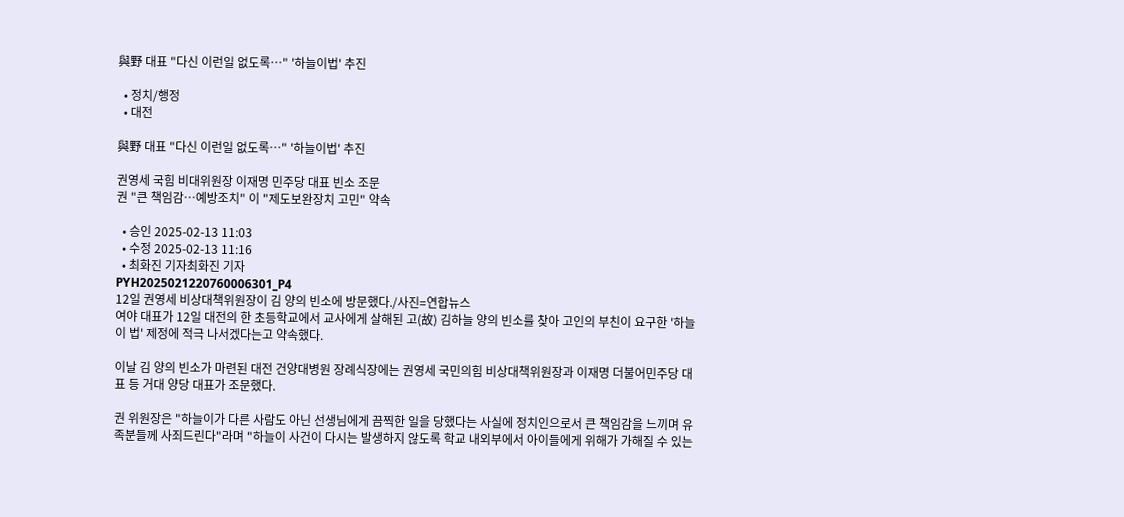與野 대표 "다신 이런일 없도록…" '하늘이법' 추진

  • 정치/행정
  • 대전

與野 대표 "다신 이런일 없도록…" '하늘이법' 추진

권영세 국힘 비대위원장 이재명 민주당 대표 빈소 조문
권 "큰 책임감…예방조치" 이 "제도보완장치 고민" 약속

  • 승인 2025-02-13 11:03
  • 수정 2025-02-13 11:16
  • 최화진 기자최화진 기자
PYH2025021220760006301_P4
12일 권영세 비상대책위원장이 김 양의 빈소에 방문했다./사진=연합뉴스
여야 대표가 12일 대전의 한 초등학교에서 교사에게 살해된 고(故) 김하늘 양의 빈소를 찾아 고인의 부친이 요구한 '하늘이 법' 제정에 적극 나서겠다는고 약속했다.

이날 김 양의 빈소가 마련된 대전 건양대병원 장례식장에는 권영세 국민의힘 비상대책위원장과 이재명 더불어민주당 대표 등 거대 양당 대표가 조문했다.

권 위원장은 "하늘이가 다른 사람도 아닌 선생님에게 끔찍한 일을 당했다는 사실에 정치인으로서 큰 책임감을 느끼며 유족분들께 사죄드린다"라며 "하늘이 사건이 다시는 발생하지 않도록 학교 내외부에서 아이들에게 위해가 가해질 수 있는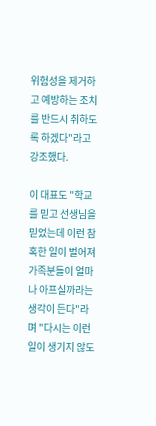위험성을 제거하고 예방하는 조치를 반드시 취하도록 하겠다"라고 강조했다.

이 대표도 "학교를 믿고 선생님을 믿었는데 이런 참혹한 일이 벌어져 가족분들이 얼마나 아프실까라는 생각이 든다"라며 "다시는 이런 일이 생기지 않도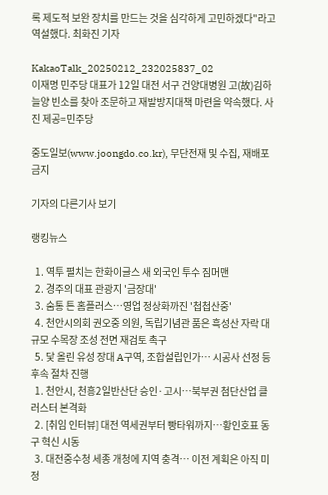록 제도적 보완 장치를 만드는 것을 심각하게 고민하겠다"라고 역설했다. 최화진 기자

KakaoTalk_20250212_232025837_02
이재명 민주당 대표가 12일 대전 서구 건양대병원 고(故)김하늘양 빈소를 찾아 조문하고 재발방지대책 마련을 약속했다. 사진 제공=민주당

중도일보(www.joongdo.co.kr), 무단전재 및 수집, 재배포 금지

기자의 다른기사 보기

랭킹뉴스

  1. 역투 펼치는 한화이글스 새 외국인 투수 짐머맨
  2. 경주의 대표 관광지 '금장대'
  3. 숨통 튼 홈플러스…영업 정상화까진 '첩첩산중'
  4. 천안시의회 권오중 의원, 독립기념관 품은 흑성산 자락 대규모 수목장 조성 전면 재검토 촉구
  5. 닻 올린 유성 장대 A구역, 조합설립인가… 시공사 선정 등 후속 절차 진행
  1. 천안시, 천흥2일반산단 승인·고시…북부권 첨단산업 클러스터 본격화
  2. [취임 인터뷰] 대전 역세권부터 빵타워까지…황인호표 동구 혁신 시동
  3. 대전중수청 세종 개청에 지역 충격… 이전 계획은 아직 미정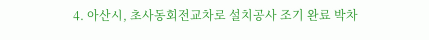4. 아산시, 초사동회전교차로 설치공사 조기 완료 박차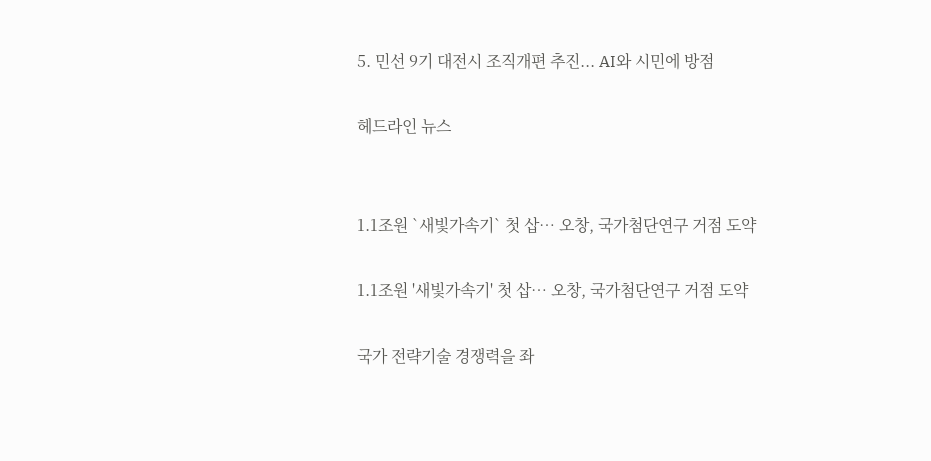5. 민선 9기 대전시 조직개편 추진... AI와 시민에 방점

헤드라인 뉴스


1.1조원 `새빛가속기` 첫 삽… 오창, 국가첨단연구 거점 도약

1.1조원 '새빛가속기' 첫 삽… 오창, 국가첨단연구 거점 도약

국가 전략기술 경쟁력을 좌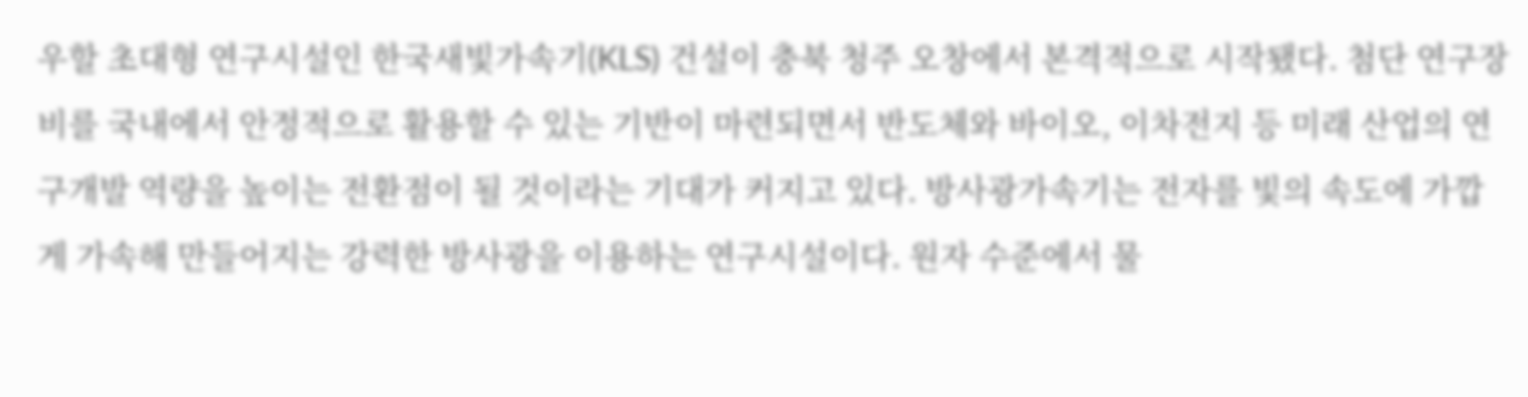우할 초대형 연구시설인 한국새빛가속기(KLS) 건설이 충북 청주 오창에서 본격적으로 시작됐다. 첨단 연구장비를 국내에서 안정적으로 활용할 수 있는 기반이 마련되면서 반도체와 바이오, 이차전지 등 미래 산업의 연구개발 역량을 높이는 전환점이 될 것이라는 기대가 커지고 있다. 방사광가속기는 전자를 빛의 속도에 가깝게 가속해 만들어지는 강력한 방사광을 이용하는 연구시설이다. 원자 수준에서 물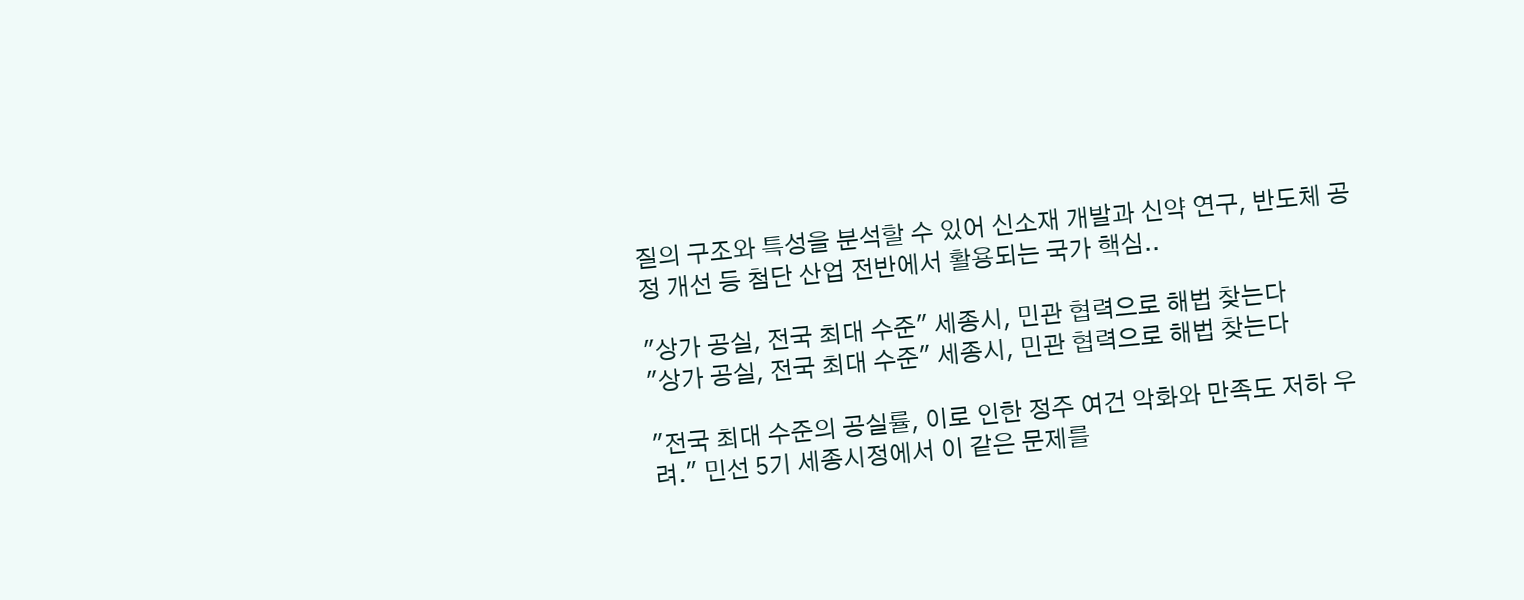질의 구조와 특성을 분석할 수 있어 신소재 개발과 신약 연구, 반도체 공정 개선 등 첨단 산업 전반에서 활용되는 국가 핵심..

"상가 공실, 전국 최대 수준" 세종시, 민관 협력으로 해법 찾는다
"상가 공실, 전국 최대 수준" 세종시, 민관 협력으로 해법 찾는다

"전국 최대 수준의 공실률, 이로 인한 정주 여건 악화와 만족도 저하 우려." 민선 5기 세종시정에서 이 같은 문제를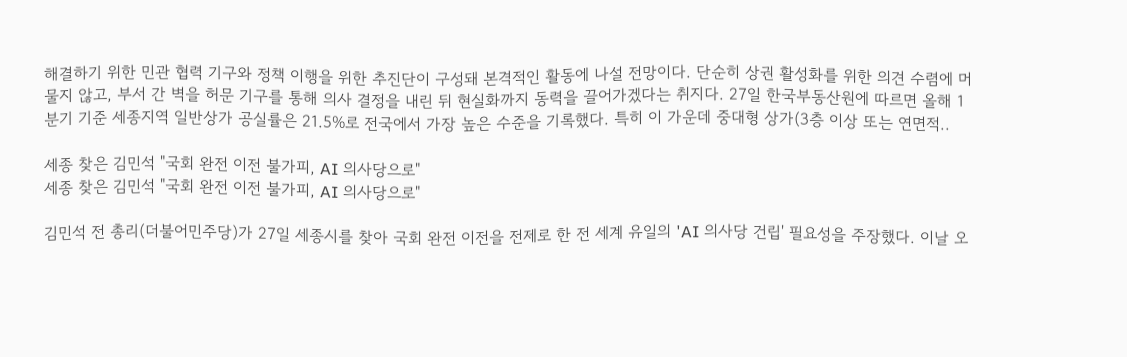해결하기 위한 민관 협력 기구와 정책 이행을 위한 추진단이 구성돼 본격적인 활동에 나설 전망이다. 단순히 상권 활성화를 위한 의견 수렴에 머물지 않고, 부서 간 벽을 허문 기구를 통해 의사 결정을 내린 뒤 현실화까지 동력을 끌어가겠다는 취지다. 27일 한국부동산원에 따르면 올해 1분기 기준 세종지역 일반상가 공실률은 21.5%로 전국에서 가장 높은 수준을 기록했다. 특히 이 가운데 중대형 상가(3층 이상 또는 연면적..

세종 찾은 김민석 "국회 완전 이전 불가피, AI 의사당으로"
세종 찾은 김민석 "국회 완전 이전 불가피, AI 의사당으로"

김민석 전 총리(더불어민주당)가 27일 세종시를 찾아 국회 완전 이전을 전제로 한 전 세계 유일의 'AI 의사당 건립' 필요성을 주장했다. 이날 오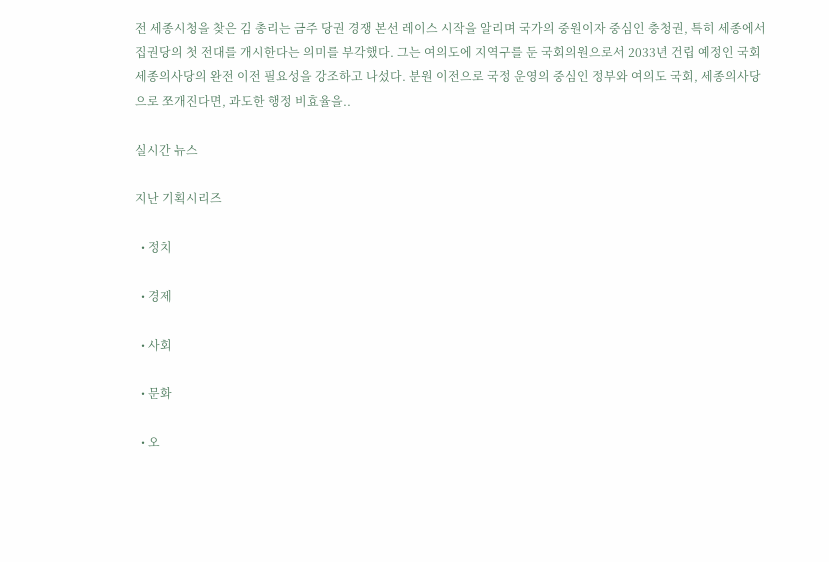전 세종시청을 찾은 김 총리는 금주 당권 경쟁 본선 레이스 시작을 알리며 국가의 중원이자 중심인 충청권, 특히 세종에서 집권당의 첫 전대를 개시한다는 의미를 부각했다. 그는 여의도에 지역구를 둔 국회의원으로서 2033년 건립 예정인 국회 세종의사당의 완전 이전 필요성을 강조하고 나섰다. 분원 이전으로 국정 운영의 중심인 정부와 여의도 국회, 세종의사당으로 쪼개진다면, 과도한 행정 비효율을..

실시간 뉴스

지난 기획시리즈

  • 정치

  • 경제

  • 사회

  • 문화

  • 오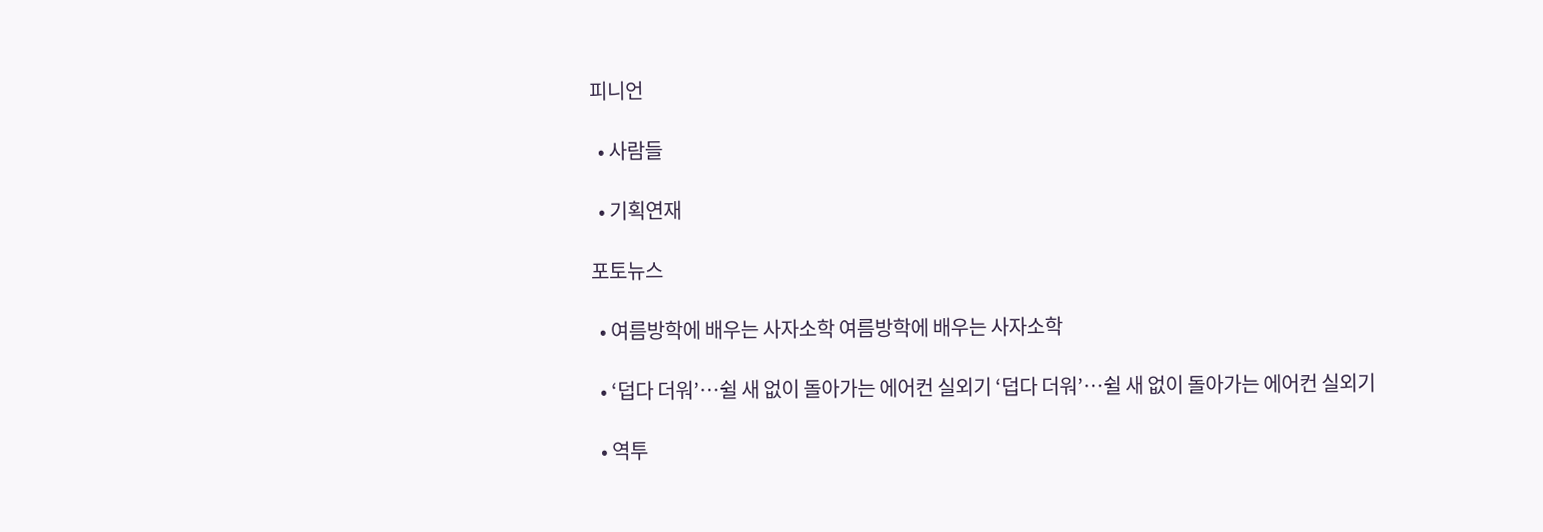피니언

  • 사람들

  • 기획연재

포토뉴스

  • 여름방학에 배우는 사자소학 여름방학에 배우는 사자소학

  • ‘덥다 더워’…쉴 새 없이 돌아가는 에어컨 실외기 ‘덥다 더워’…쉴 새 없이 돌아가는 에어컨 실외기

  • 역투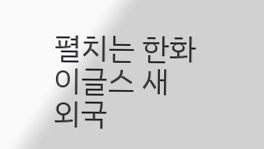펼치는 한화이글스 새 외국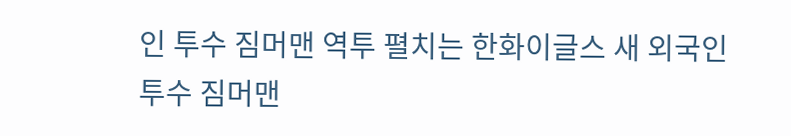인 투수 짐머맨 역투 펼치는 한화이글스 새 외국인 투수 짐머맨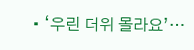• ‘우린 더위 몰라요’…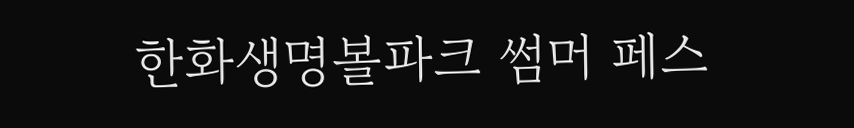한화생명볼파크 썸머 페스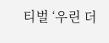티벌 ‘우린 더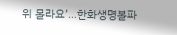위 몰라요’…한화생명볼파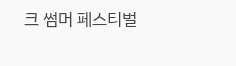크 썸머 페스티벌